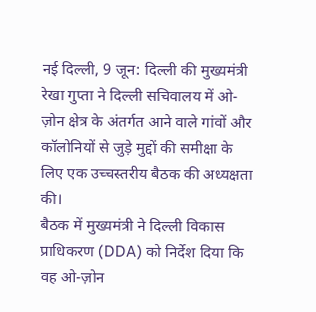नई दिल्ली, 9 जून: दिल्ली की मुख्यमंत्री रेखा गुप्ता ने दिल्ली सचिवालय में ओ-ज़ोन क्षेत्र के अंतर्गत आने वाले गांवों और कॉलोनियों से जुड़े मुद्दों की समीक्षा के लिए एक उच्चस्तरीय बैठक की अध्यक्षता की।
बैठक में मुख्यमंत्री ने दिल्ली विकास प्राधिकरण (DDA) को निर्देश दिया कि वह ओ-ज़ोन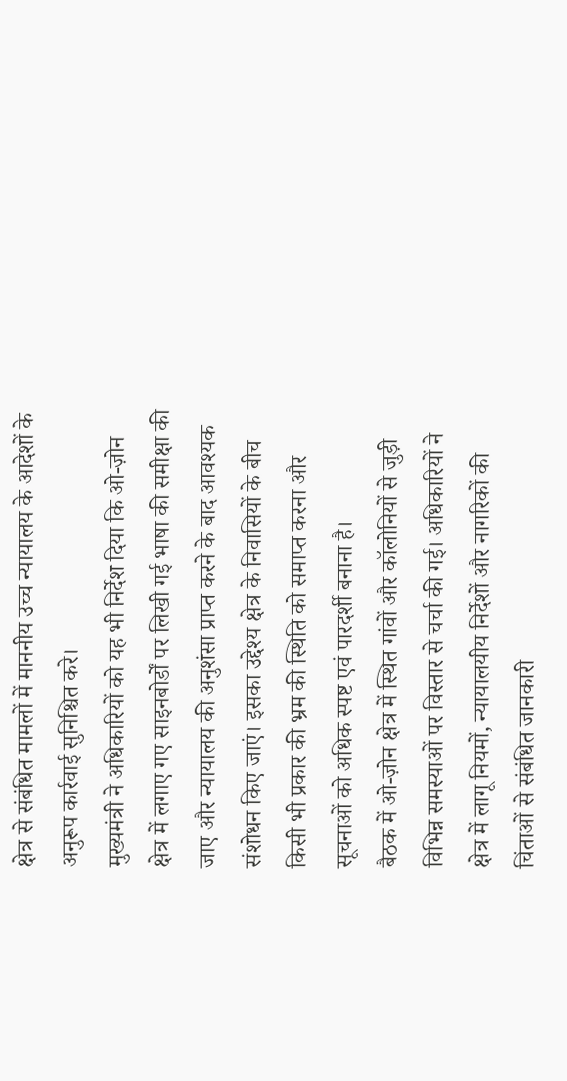क्षेत्र से संबंधित मामलों में माननीय उच्च न्यायालय के आदेशों के अनुरूप कार्रवाई सुनिश्चित करे।
मुख्यमंत्री ने अधिकारियों को यह भी निर्देश दिया कि ओ-ज़ोन क्षेत्र में लगाए गए साइनबोर्डों पर लिखी गई भाषा की समीक्षा की जाए और न्यायालय की अनुशंसा प्राप्त करने के बाद आवश्यक संशोधन किए जाएं। इसका उद्देश्य क्षेत्र के निवासियों के बीच किसी भी प्रकार की भ्रम की स्थिति को समाप्त करना और सूचनाओं को अधिक स्पष्ट एवं पारदर्शी बनाना है।
बैठक में ओ-ज़ोन क्षेत्र में स्थित गांवों और कॉलोनियों से जुड़ी विभिन्न समस्याओं पर विस्तार से चर्चा की गई। अधिकारियों ने क्षेत्र में लागू नियमों, न्यायालयीय निर्देशों और नागरिकों की चिंताओं से संबंधित जानकारी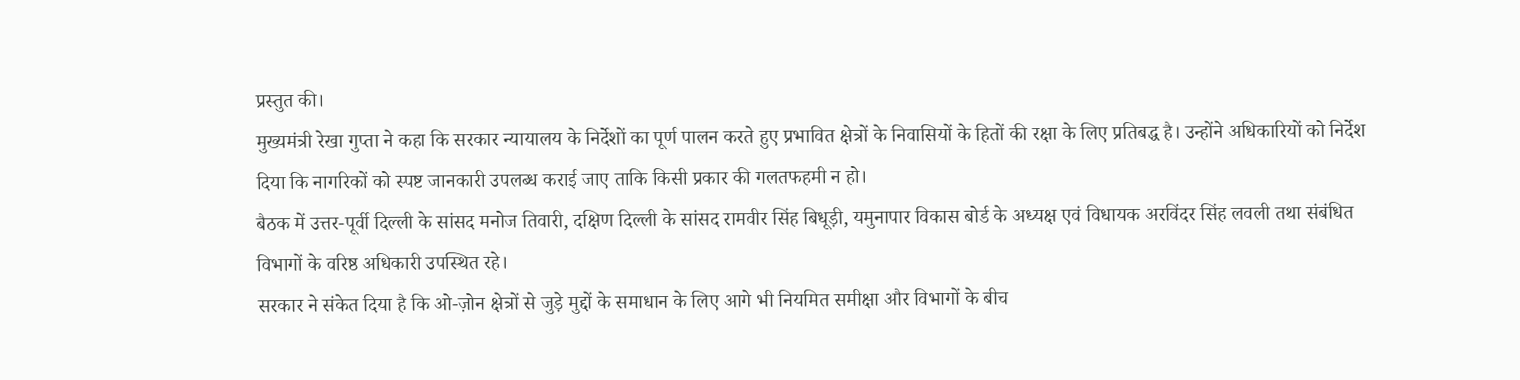प्रस्तुत की।
मुख्यमंत्री रेखा गुप्ता ने कहा कि सरकार न्यायालय के निर्देशों का पूर्ण पालन करते हुए प्रभावित क्षेत्रों के निवासियों के हितों की रक्षा के लिए प्रतिबद्ध है। उन्होंने अधिकारियों को निर्देश दिया कि नागरिकों को स्पष्ट जानकारी उपलब्ध कराई जाए ताकि किसी प्रकार की गलतफहमी न हो।
बैठक में उत्तर-पूर्वी दिल्ली के सांसद मनोज तिवारी, दक्षिण दिल्ली के सांसद रामवीर सिंह बिधूड़ी, यमुनापार विकास बोर्ड के अध्यक्ष एवं विधायक अरविंदर सिंह लवली तथा संबंधित विभागों के वरिष्ठ अधिकारी उपस्थित रहे।
सरकार ने संकेत दिया है कि ओ-ज़ोन क्षेत्रों से जुड़े मुद्दों के समाधान के लिए आगे भी नियमित समीक्षा और विभागों के बीच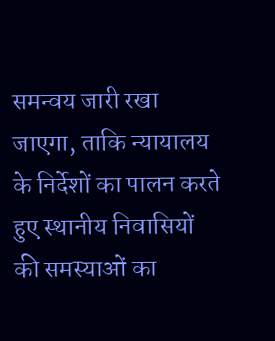समन्वय जारी रखा जाएगा, ताकि न्यायालय के निर्देशों का पालन करते हुए स्थानीय निवासियों की समस्याओं का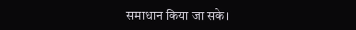समाधान किया जा सके।